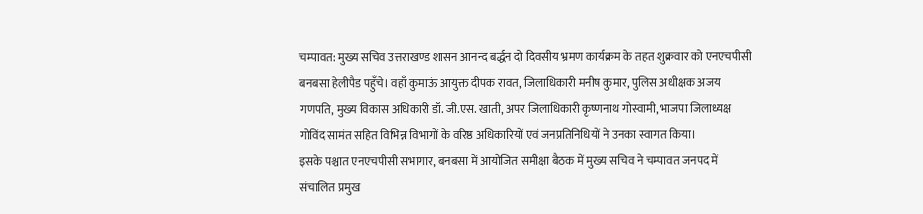चम्पावत: मुख्य सचिव उत्तराखण्ड शासन आनन्द बर्द्धन दो दिवसीय भ्रमण कार्यक्रम के तहत शुक्रवार को एनएचपीसी बनबसा हेलीपैड पहुँचे। वहाँ कुमाऊं आयुक्त दीपक रावत, जिलाधिकारी मनीष कुमार, पुलिस अधीक्षक अजय गणपति, मुख्य विकास अधिकारी डॉ. जी.एस. खाती, अपर जिलाधिकारी कृष्णनाथ गोस्वामी, भाजपा जिलाध्यक्ष गोविंद सामंत सहित विभिन्न विभागों के वरिष्ठ अधिकारियों एवं जनप्रतिनिधियों ने उनका स्वागत किया।
इसके पश्चात एनएचपीसी सभागार, बनबसा में आयोजित समीक्षा बैठक में मुख्य सचिव ने चम्पावत जनपद में संचालित प्रमुख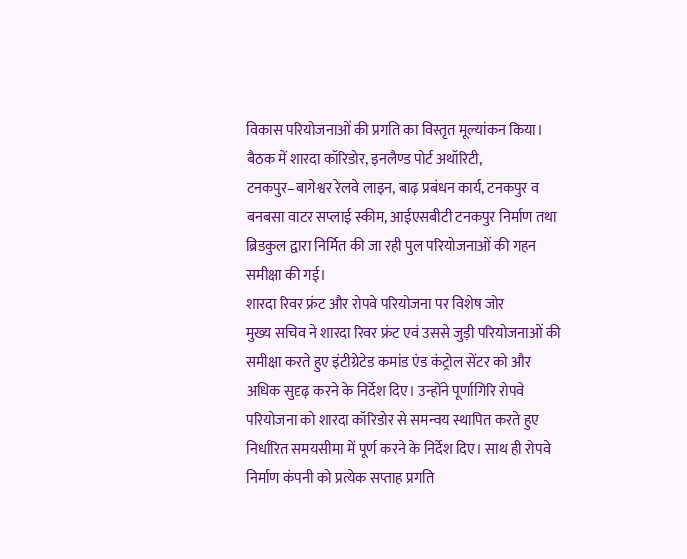विकास परियोजनाओं की प्रगति का विस्तृत मूल्यांकन किया। बैठक में शारदा कॉरिडोर, इनलैण्ड पोर्ट अथॉरिटी, टनकपुर–बागेश्वर रेलवे लाइन, बाढ़ प्रबंधन कार्य, टनकपुर व बनबसा वाटर सप्लाई स्कीम, आईएसबीटी टनकपुर निर्माण तथा ब्रिडकुल द्वारा निर्मित की जा रही पुल परियोजनाओं की गहन समीक्षा की गई।
शारदा रिवर फ्रंट और रोपवे परियोजना पर विशेष जोर
मुख्य सचिव ने शारदा रिवर फ्रंट एवं उससे जुड़ी परियोजनाओं की समीक्षा करते हुए इंटीग्रेटेड कमांड एंड कंट्रोल सेंटर को और अधिक सुदृढ़ करने के निर्देश दिए। उन्होंने पूर्णागिरि रोपवे परियोजना को शारदा कॉरिडोर से समन्वय स्थापित करते हुए निर्धारित समयसीमा में पूर्ण करने के निर्देश दिए। साथ ही रोपवे निर्माण कंपनी को प्रत्येक सप्ताह प्रगति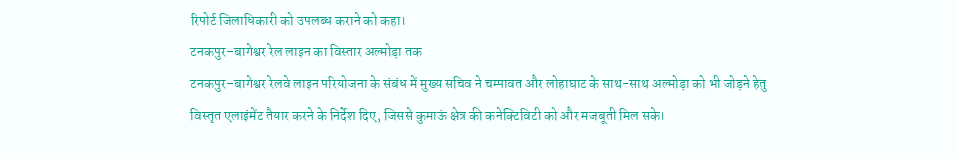रिपोर्ट जिलाधिकारी को उपलब्ध कराने को कहा।
टनकपुर–बागेश्वर रेल लाइन का विस्तार अल्मोड़ा तक
टनकपुर–बागेश्वर रेलवे लाइन परियोजना के संबंध में मुख्य सचिव ने चम्पावत और लोहाघाट के साथ-साथ अल्मोड़ा को भी जोड़ने हेतु विस्तृत एलाइंमेंट तैयार करने के निर्देश दिए, जिससे कुमाऊं क्षेत्र की कनेक्टिविटी को और मजबूती मिल सके।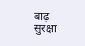बाढ़ सुरक्षा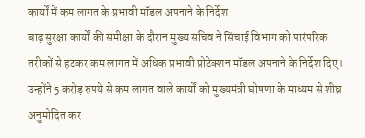कार्यों में कम लागत के प्रभावी मॉडल अपनाने के निर्देश
बाढ़ सुरक्षा कार्यों की समीक्षा के दौरान मुख्य सचिव ने सिंचाई विभाग को पारंपरिक तरीकों से हटकर कम लागत में अधिक प्रभावी प्रोटेक्शन मॉडल अपनाने के निर्देश दिए। उन्होंने 5 करोड़ रुपये से कम लागत वाले कार्यों को मुख्यमंत्री घोषणा के माध्यम से शीघ्र अनुमोदित कर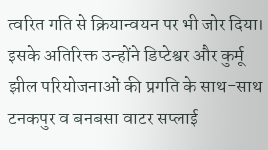त्वरित गति से क्रियान्वयन पर भी जोर दिया।
इसके अतिरिक्त उन्होंने डिप्टेश्वर और कुर्मू झील परियोजनाओं की प्रगति के साथ-साथ टनकपुर व बनबसा वाटर सप्लाई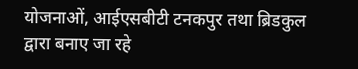योजनाओं, आईएसबीटी टनकपुर तथा ब्रिडकुल द्वारा बनाए जा रहे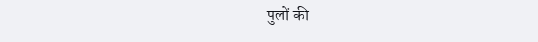पुलों की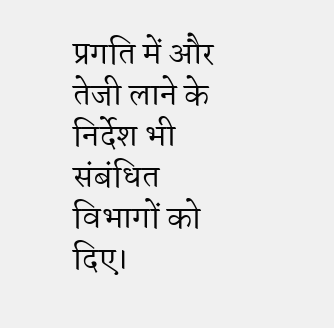प्रगति में और तेजी लाने के निर्देश भी संबंधित विभागों को दिए।